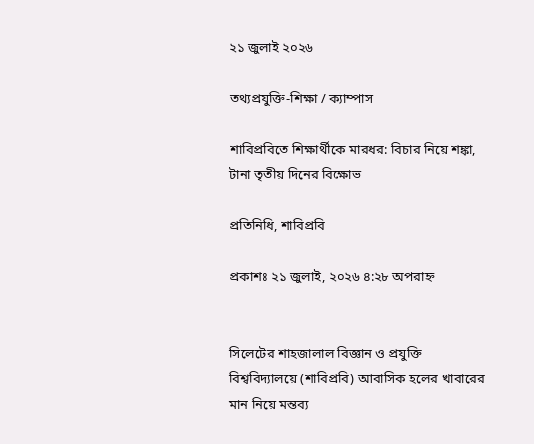২১ জুলাই ২০২৬

তথ্যপ্রযুক্তি-শিক্ষা / ক্যাম্পাস

শাবিপ্রবিতে শিক্ষার্থীকে মারধর: বিচার নিয়ে শঙ্কা, টানা তৃতীয় দিনের বিক্ষোভ

প্রতিনিধি, শাবিপ্রবি

প্রকাশঃ ২১ জুলাই, ২০২৬ ৪:২৮ অপরাহ্ন


সিলেটের শাহজালাল বিজ্ঞান ও প্রযুক্তি বিশ্ববিদ্যালয়ে (শাবিপ্রবি) আবাসিক হলের খাবারের মান নিয়ে মন্তব্য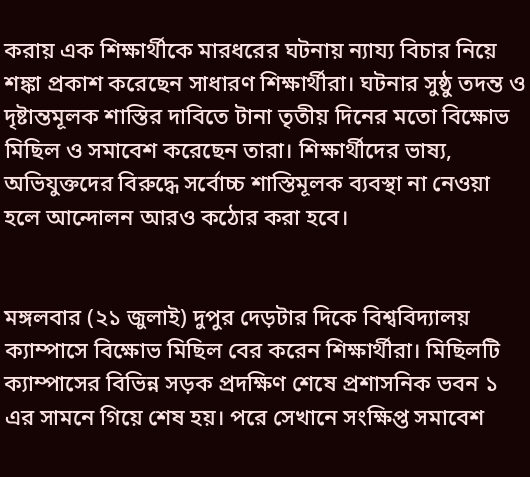করায় এক শিক্ষার্থীকে মারধরের ঘটনায় ন্যায্য বিচার নিয়ে শঙ্কা প্রকাশ করেছেন সাধারণ শিক্ষার্থীরা। ঘটনার সুষ্ঠু তদন্ত ও দৃষ্টান্তমূলক শাস্তির দাবিতে টানা তৃতীয় দিনের মতো বিক্ষোভ মিছিল ও সমাবেশ করেছেন তারা। শিক্ষার্থীদের ভাষ্য, অভিযুক্তদের বিরুদ্ধে সর্বোচ্চ শাস্তিমূলক ব্যবস্থা না নেওয়া হলে আন্দোলন আরও কঠোর করা হবে।


মঙ্গলবার (২১ জুলাই) দুপুর দেড়টার দিকে বিশ্ববিদ্যালয় ক্যাম্পাসে বিক্ষোভ মিছিল বের করেন শিক্ষার্থীরা। মিছিলটি ক্যাম্পাসের বিভিন্ন সড়ক প্রদক্ষিণ শেষে প্রশাসনিক ভবন ১ এর সামনে গিয়ে শেষ হয়। পরে সেখানে সংক্ষিপ্ত সমাবেশ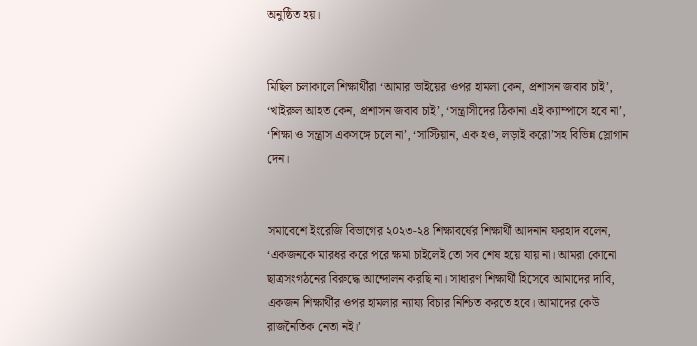অনুষ্ঠিত হয়।


মিছিল চলাকালে শিক্ষার্থীরা ‘আমার ভাইয়ের ওপর হামলা কেন, প্রশাসন জবাব চাই’, ‘খাইরুল আহত কেন, প্রশাসন জবাব চাই’, ‘সন্ত্রাসীদের ঠিকানা এই ক্যাম্পাসে হবে না’, ‘শিক্ষা ও সন্ত্রাস একসঙ্গে চলে না’, ‘সাস্টিয়ান, এক হও, লড়াই করো’সহ বিভিন্ন স্লোগান দেন।


সমাবেশে ইংরেজি বিভাগের ২০২৩-২৪ শিক্ষাবর্ষের শিক্ষার্থী আদনান ফরহাদ বলেন, ‘একজনকে মারধর করে পরে ক্ষমা চাইলেই তো সব শেষ হয়ে যায় না। আমরা কোনো ছাত্রসংগঠনের বিরুদ্ধে আন্দোলন করছি না। সাধারণ শিক্ষার্থী হিসেবে আমাদের দাবি, একজন শিক্ষার্থীর ওপর হামলার ন্যায্য বিচার নিশ্চিত করতে হবে। আমাদের কেউ রাজনৈতিক নেতা নই।’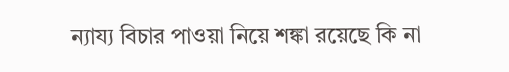ন্যায্য বিচার পাওয়া নিয়ে শঙ্কা রয়েছে কি না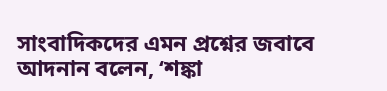সাংবাদিকদের এমন প্রশ্নের জবাবে আদনান বলেন, ‘শঙ্কা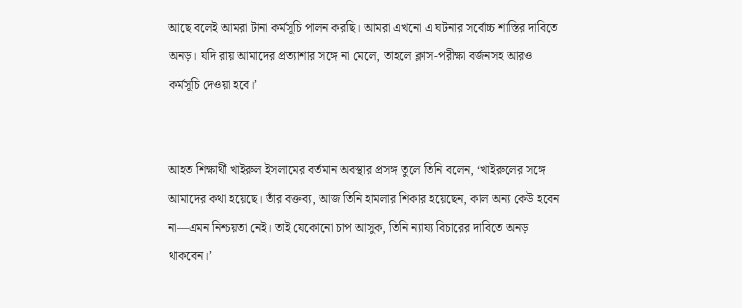আছে বলেই আমরা টানা কর্মসূচি পালন করছি। আমরা এখনো এ ঘটনার সর্বোচ্চ শাস্তির দাবিতে অনড়। যদি রায় আমাদের প্রত্যাশার সঙ্গে না মেলে, তাহলে ক্লাস-পরীক্ষা বর্জনসহ আরও কর্মসূচি দেওয়া হবে।’


আহত শিক্ষার্থী খাইরুল ইসলামের বর্তমান অবস্থার প্রসঙ্গ তুলে তিনি বলেন, ‘খাইরুলের সঙ্গে আমাদের কথা হয়েছে। তাঁর বক্তব্য, আজ তিনি হামলার শিকার হয়েছেন, কাল অন্য কেউ হবেন না—এমন নিশ্চয়তা নেই। তাই যেকোনো চাপ আসুক, তিনি ন্যায্য বিচারের দাবিতে অনড় থাকবেন।’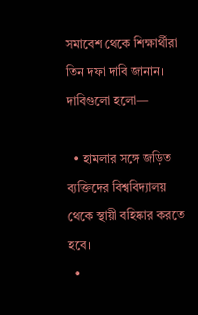সমাবেশ থেকে শিক্ষার্থীরা তিন দফা দাবি জানান। দাবিগুলো হলো—

  • হামলার সঙ্গে জড়িত ব্যক্তিদের বিশ্ববিদ্যালয় থেকে স্থায়ী বহিষ্কার করতে হবে।
  •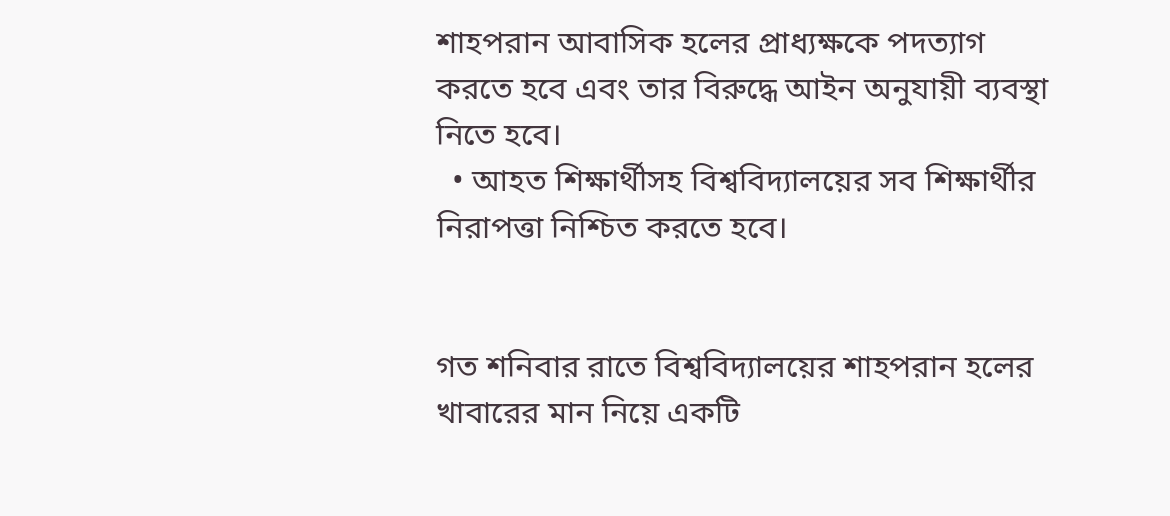শাহপরান আবাসিক হলের প্রাধ্যক্ষকে পদত্যাগ করতে হবে এবং তার বিরুদ্ধে আইন অনুযায়ী ব্যবস্থা নিতে হবে।
  • আহত শিক্ষার্থীসহ বিশ্ববিদ্যালয়ের সব শিক্ষার্থীর নিরাপত্তা নিশ্চিত করতে হবে।


গত শনিবার রাতে বিশ্ববিদ্যালয়ের শাহপরান হলের খাবারের মান নিয়ে একটি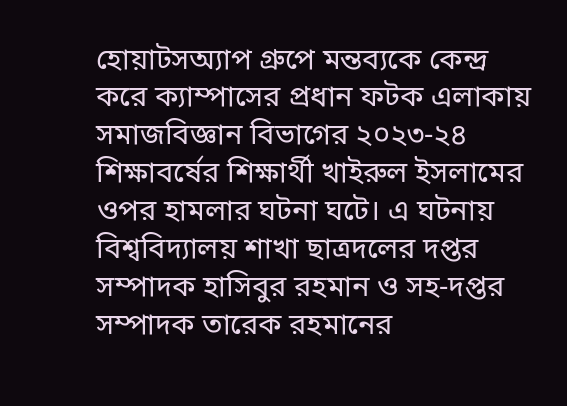হোয়াটসঅ্যাপ গ্রুপে মন্তব্যকে কেন্দ্র করে ক্যাম্পাসের প্রধান ফটক এলাকায় সমাজবিজ্ঞান বিভাগের ২০২৩-২৪ শিক্ষাবর্ষের শিক্ষার্থী খাইরুল ইসলামের ওপর হামলার ঘটনা ঘটে। এ ঘটনায় বিশ্ববিদ্যালয় শাখা ছাত্রদলের দপ্তর সম্পাদক হাসিবুর রহমান ও সহ-দপ্তর সম্পাদক তারেক রহমানের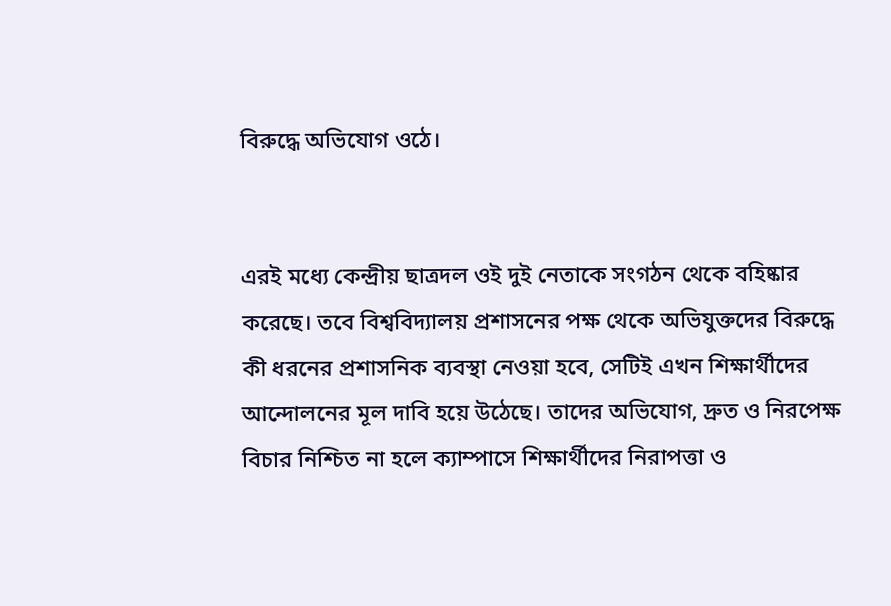বিরুদ্ধে অভিযোগ ওঠে।


এরই মধ্যে কেন্দ্রীয় ছাত্রদল ওই দুই নেতাকে সংগঠন থেকে বহিষ্কার করেছে। তবে বিশ্ববিদ্যালয় প্রশাসনের পক্ষ থেকে অভিযুক্তদের বিরুদ্ধে কী ধরনের প্রশাসনিক ব্যবস্থা নেওয়া হবে, সেটিই এখন শিক্ষার্থীদের আন্দোলনের মূল দাবি হয়ে উঠেছে। তাদের অভিযোগ, দ্রুত ও নিরপেক্ষ বিচার নিশ্চিত না হলে ক্যাম্পাসে শিক্ষার্থীদের নিরাপত্তা ও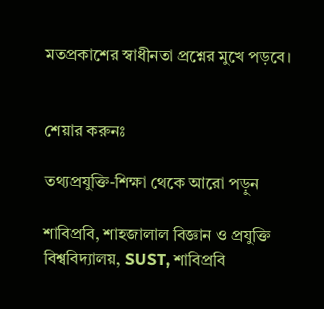মতপ্রকাশের স্বাধীনতা প্রশ্নের মুখে পড়বে।


শেয়ার করুনঃ

তথ্যপ্রযুক্তি-শিক্ষা থেকে আরো পড়ুন

শাবিপ্রবি, শাহজালাল বিজ্ঞান ও প্রযুক্তি বিশ্ববিদ্যালয়, SUST, শাবিপ্রবি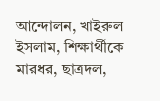আন্দোলন, খাইরুল ইসলাম, শিক্ষার্থীকে মারধর, ছাত্রদল,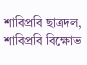শাবিপ্রবি ছাত্রদল, শাবিপ্রবি বিক্ষোভ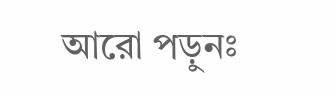আরো পড়ুনঃ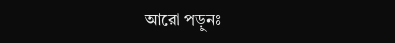আরো পড়ুনঃ